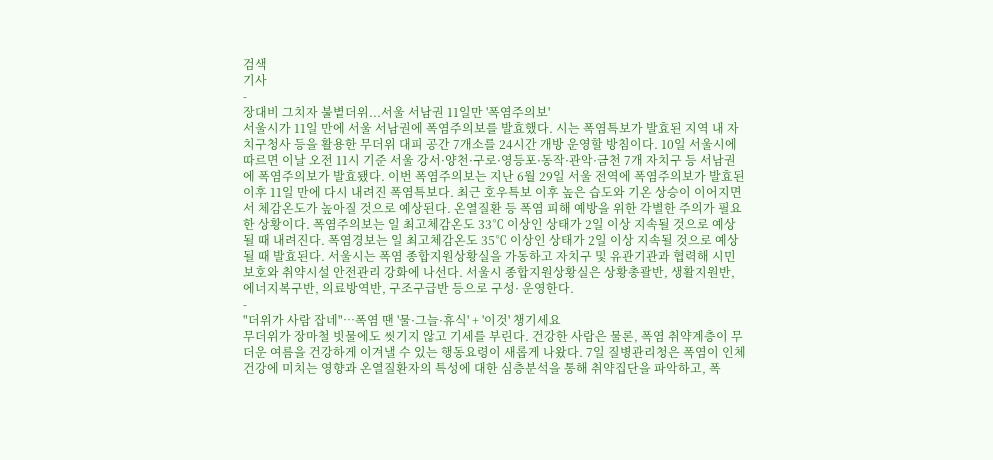검색
기사
-
장대비 그치자 불볕더위...서울 서남권 11일만 '폭염주의보'
서울시가 11일 만에 서울 서남권에 폭염주의보를 발효했다. 시는 폭염특보가 발효된 지역 내 자치구청사 등을 활용한 무더위 대피 공간 7개소를 24시간 개방 운영할 방침이다. 10일 서울시에 따르면 이날 오전 11시 기준 서울 강서·양천·구로·영등포·동작·관악·금천 7개 자치구 등 서남권에 폭염주의보가 발효됐다. 이번 폭염주의보는 지난 6월 29일 서울 전역에 폭염주의보가 발효된 이후 11일 만에 다시 내려진 폭염특보다. 최근 호우특보 이후 높은 습도와 기온 상승이 이어지면서 체감온도가 높아질 것으로 예상된다. 온열질환 등 폭염 피해 예방을 위한 각별한 주의가 필요한 상황이다. 폭염주의보는 일 최고체감온도 33℃ 이상인 상태가 2일 이상 지속될 것으로 예상될 때 내려진다. 폭염경보는 일 최고체감온도 35℃ 이상인 상태가 2일 이상 지속될 것으로 예상될 때 발효된다. 서울시는 폭염 종합지원상황실을 가동하고 자치구 및 유관기관과 협력해 시민 보호와 취약시설 안전관리 강화에 나선다. 서울시 종합지원상황실은 상황총괄반, 생활지원반, 에너지복구반, 의료방역반, 구조구급반 등으로 구성· 운영한다.
-
"더위가 사람 잡네"…폭염 땐 '물·그늘·휴식' + '이것' 챙기세요
무더위가 장마철 빗물에도 씻기지 않고 기세를 부린다. 건강한 사람은 물론, 폭염 취약계층이 무더운 여름을 건강하게 이겨낼 수 있는 행동요령이 새롭게 나왔다. 7일 질병관리청은 폭염이 인체 건강에 미치는 영향과 온열질환자의 특성에 대한 심층분석을 통해 취약집단을 파악하고, 폭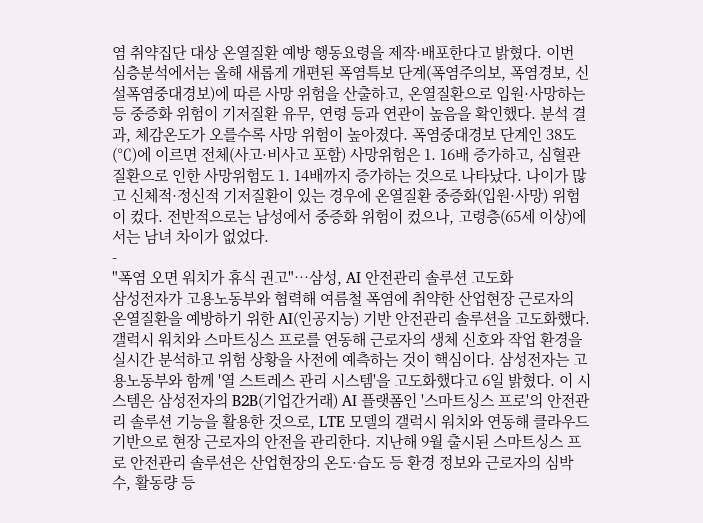염 취약집단 대상 온열질환 예방 행동요령을 제작·배포한다고 밝혔다. 이번 심층분석에서는 올해 새롭게 개편된 폭염특보 단계(폭염주의보, 폭염경보, 신설폭염중대경보)에 따른 사망 위험을 산출하고, 온열질환으로 입원·사망하는 등 중증화 위험이 기저질환 유무, 연령 등과 연관이 높음을 확인했다. 분석 결과, 체감온도가 오를수록 사망 위험이 높아졌다. 폭염중대경보 단계인 38도(℃)에 이르면 전체(사고·비사고 포함) 사망위험은 1. 16배 증가하고, 심혈관질환으로 인한 사망위험도 1. 14배까지 증가하는 것으로 나타났다. 나이가 많고 신체적·정신적 기저질환이 있는 경우에 온열질환 중증화(입원·사망) 위험이 컸다. 전반적으로는 남성에서 중증화 위험이 컸으나, 고령층(65세 이상)에서는 남녀 차이가 없었다.
-
"폭염 오면 워치가 휴식 권고"…삼성, AI 안전관리 솔루션 고도화
삼성전자가 고용노동부와 협력해 여름철 폭염에 취약한 산업현장 근로자의 온열질환을 예방하기 위한 AI(인공지능) 기반 안전관리 솔루션을 고도화했다. 갤럭시 워치와 스마트싱스 프로를 연동해 근로자의 생체 신호와 작업 환경을 실시간 분석하고 위험 상황을 사전에 예측하는 것이 핵심이다. 삼성전자는 고용노동부와 함께 '열 스트레스 관리 시스템'을 고도화했다고 6일 밝혔다. 이 시스템은 삼성전자의 B2B(기업간거래) AI 플랫폼인 '스마트싱스 프로'의 안전관리 솔루션 기능을 활용한 것으로, LTE 모델의 갤럭시 워치와 연동해 클라우드 기반으로 현장 근로자의 안전을 관리한다. 지난해 9월 출시된 스마트싱스 프로 안전관리 솔루션은 산업현장의 온도·습도 등 환경 정보와 근로자의 심박수, 활동량 등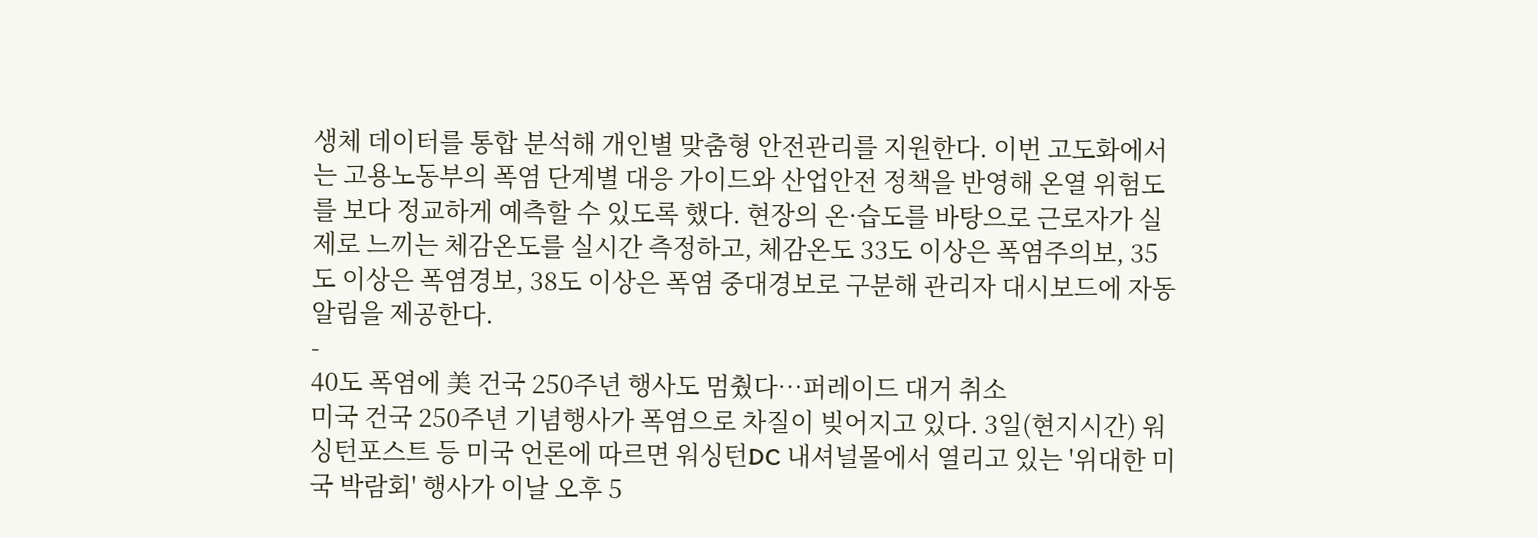생체 데이터를 통합 분석해 개인별 맞춤형 안전관리를 지원한다. 이번 고도화에서는 고용노동부의 폭염 단계별 대응 가이드와 산업안전 정책을 반영해 온열 위험도를 보다 정교하게 예측할 수 있도록 했다. 현장의 온·습도를 바탕으로 근로자가 실제로 느끼는 체감온도를 실시간 측정하고, 체감온도 33도 이상은 폭염주의보, 35도 이상은 폭염경보, 38도 이상은 폭염 중대경보로 구분해 관리자 대시보드에 자동 알림을 제공한다.
-
40도 폭염에 美 건국 250주년 행사도 멈췄다…퍼레이드 대거 취소
미국 건국 250주년 기념행사가 폭염으로 차질이 빚어지고 있다. 3일(현지시간) 워싱턴포스트 등 미국 언론에 따르면 워싱턴DC 내셔널몰에서 열리고 있는 '위대한 미국 박람회' 행사가 이날 오후 5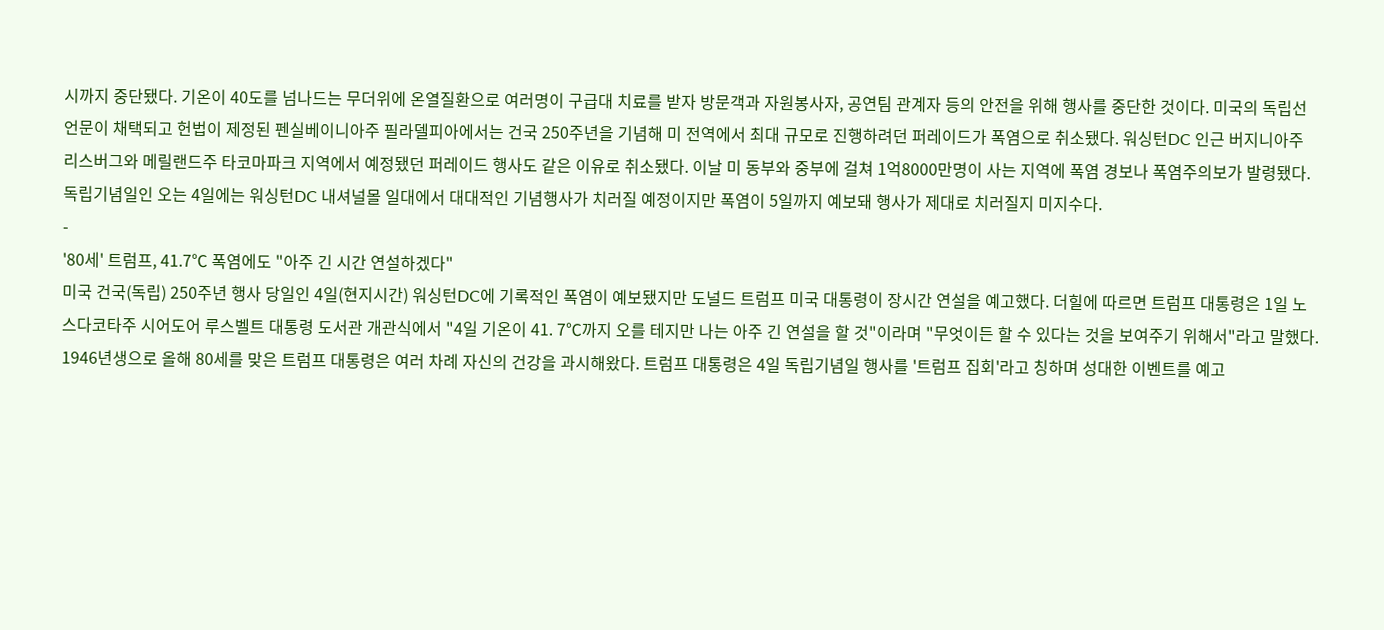시까지 중단됐다. 기온이 40도를 넘나드는 무더위에 온열질환으로 여러명이 구급대 치료를 받자 방문객과 자원봉사자, 공연팀 관계자 등의 안전을 위해 행사를 중단한 것이다. 미국의 독립선언문이 채택되고 헌법이 제정된 펜실베이니아주 필라델피아에서는 건국 250주년을 기념해 미 전역에서 최대 규모로 진행하려던 퍼레이드가 폭염으로 취소됐다. 워싱턴DC 인근 버지니아주 리스버그와 메릴랜드주 타코마파크 지역에서 예정됐던 퍼레이드 행사도 같은 이유로 취소됐다. 이날 미 동부와 중부에 걸쳐 1억8000만명이 사는 지역에 폭염 경보나 폭염주의보가 발령됐다. 독립기념일인 오는 4일에는 워싱턴DC 내셔널몰 일대에서 대대적인 기념행사가 치러질 예정이지만 폭염이 5일까지 예보돼 행사가 제대로 치러질지 미지수다.
-
'80세' 트럼프, 41.7℃ 폭염에도 "아주 긴 시간 연설하겠다"
미국 건국(독립) 250주년 행사 당일인 4일(현지시간) 워싱턴DC에 기록적인 폭염이 예보됐지만 도널드 트럼프 미국 대통령이 장시간 연설을 예고했다. 더힐에 따르면 트럼프 대통령은 1일 노스다코타주 시어도어 루스벨트 대통령 도서관 개관식에서 "4일 기온이 41. 7℃까지 오를 테지만 나는 아주 긴 연설을 할 것"이라며 "무엇이든 할 수 있다는 것을 보여주기 위해서"라고 말했다. 1946년생으로 올해 80세를 맞은 트럼프 대통령은 여러 차례 자신의 건강을 과시해왔다. 트럼프 대통령은 4일 독립기념일 행사를 '트럼프 집회'라고 칭하며 성대한 이벤트를 예고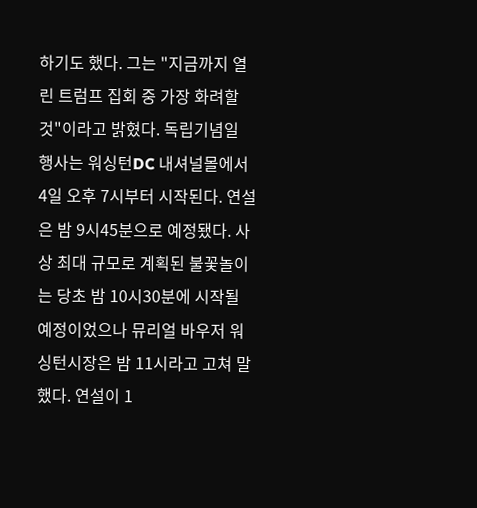하기도 했다. 그는 "지금까지 열린 트럼프 집회 중 가장 화려할 것"이라고 밝혔다. 독립기념일 행사는 워싱턴DC 내셔널몰에서 4일 오후 7시부터 시작된다. 연설은 밤 9시45분으로 예정됐다. 사상 최대 규모로 계획된 불꽃놀이는 당초 밤 10시30분에 시작될 예정이었으나 뮤리얼 바우저 워싱턴시장은 밤 11시라고 고쳐 말했다. 연설이 1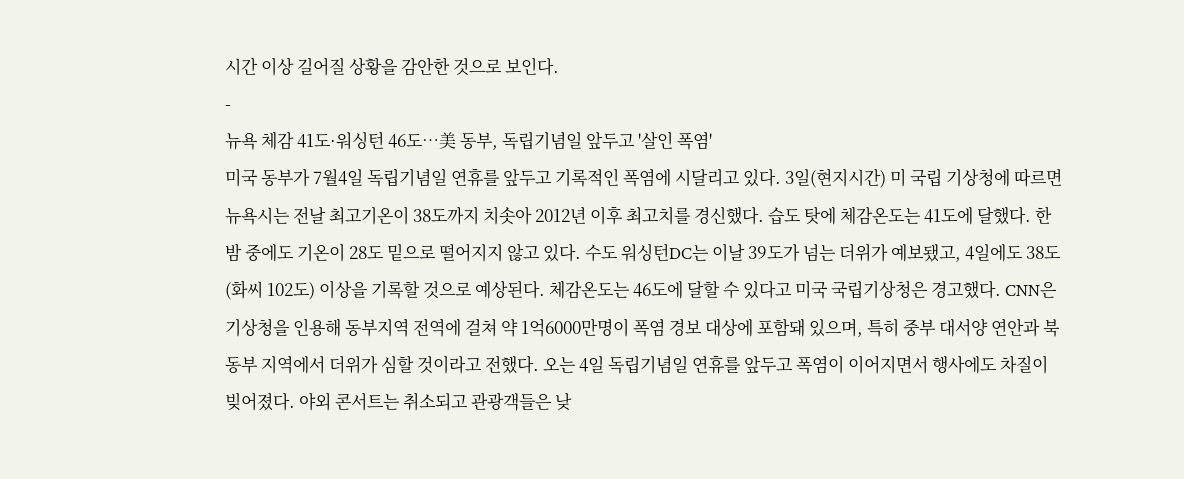시간 이상 길어질 상황을 감안한 것으로 보인다.
-
뉴욕 체감 41도·워싱턴 46도…美 동부, 독립기념일 앞두고 '살인 폭염'
미국 동부가 7월4일 독립기념일 연휴를 앞두고 기록적인 폭염에 시달리고 있다. 3일(현지시간) 미 국립 기상청에 따르면 뉴욕시는 전날 최고기온이 38도까지 치솟아 2012년 이후 최고치를 경신했다. 습도 탓에 체감온도는 41도에 달했다. 한밤 중에도 기온이 28도 밑으로 떨어지지 않고 있다. 수도 워싱턴DC는 이날 39도가 넘는 더위가 예보됐고, 4일에도 38도(화씨 102도) 이상을 기록할 것으로 예상된다. 체감온도는 46도에 달할 수 있다고 미국 국립기상청은 경고했다. CNN은 기상청을 인용해 동부지역 전역에 걸쳐 약 1억6000만명이 폭염 경보 대상에 포함돼 있으며, 특히 중부 대서양 연안과 북동부 지역에서 더위가 심할 것이라고 전했다. 오는 4일 독립기념일 연휴를 앞두고 폭염이 이어지면서 행사에도 차질이 빚어졌다. 야외 콘서트는 취소되고 관광객들은 낮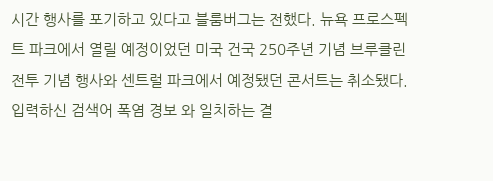시간 행사를 포기하고 있다고 블룸버그는 전했다. 뉴욕 프로스펙트 파크에서 열릴 예정이었던 미국 건국 250주년 기념 브루클린 전투 기념 행사와 센트럴 파크에서 예정됐던 콘서트는 취소됐다.
입력하신 검색어 폭염 경보 와 일치하는 결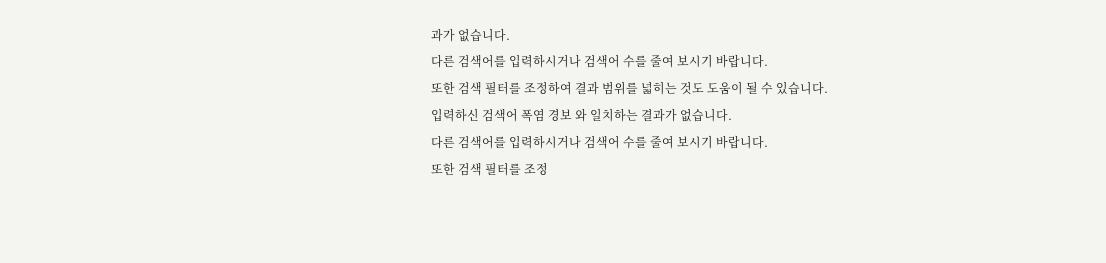과가 없습니다.
다른 검색어를 입력하시거나 검색어 수를 줄여 보시기 바랍니다.
또한 검색 필터를 조정하여 결과 범위를 넓히는 것도 도움이 될 수 있습니다.
입력하신 검색어 폭염 경보 와 일치하는 결과가 없습니다.
다른 검색어를 입력하시거나 검색어 수를 줄여 보시기 바랍니다.
또한 검색 필터를 조정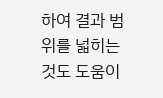하여 결과 범위를 넓히는 것도 도움이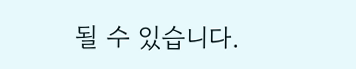될 수 있습니다.